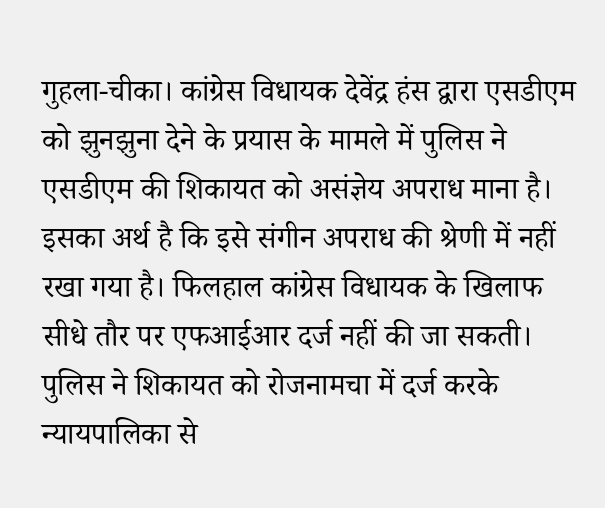गुहला-चीका। कांग्रेस विधायक देवेंद्र हंस द्वारा एसडीएम को झुनझुना देने के प्रयास के मामले में पुलिस ने एसडीएम की शिकायत को असंज्ञेय अपराध माना है। इसका अर्थ है कि इसे संगीन अपराध की श्रेणी में नहीं रखा गया है। फिलहाल कांग्रेस विधायक के खिलाफ सीधे तौर पर एफआईआर दर्ज नहीं की जा सकती। पुलिस ने शिकायत को रोजनामचा में दर्ज करके न्यायपालिका से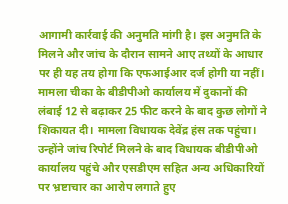आगामी कार्रवाई की अनुमति मांगी है। इस अनुमति के मिलने और जांच के दौरान सामने आए तथ्यों के आधार पर ही यह तय होगा कि एफआईआर दर्ज होगी या नहीं।
मामला चीका के बीडीपीओ कार्यालय में दुकानों की लंबाई 12 से बढ़ाकर 25 फीट करने के बाद कुछ लोगों ने शिकायत दी। मामला विधायक देवेंद्र हंस तक पहुंचा। उन्होंने जांच रिपोर्ट मिलने के बाद विधायक बीडीपीओ कार्यालय पहुंचे और एसडीएम सहित अन्य अधिकारियों पर भ्रष्टाचार का आरोप लगाते हुए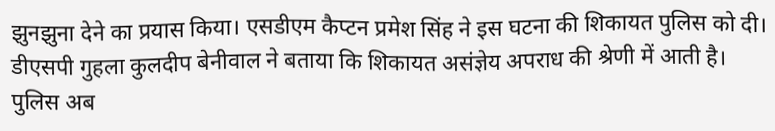झुनझुना देने का प्रयास किया। एसडीएम कैप्टन प्रमेश सिंह ने इस घटना की शिकायत पुलिस को दी। डीएसपी गुहला कुलदीप बेनीवाल ने बताया कि शिकायत असंज्ञेय अपराध की श्रेणी में आती है। पुलिस अब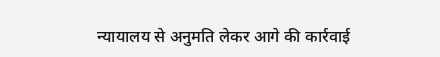न्यायालय से अनुमति लेकर आगे की कार्रवाई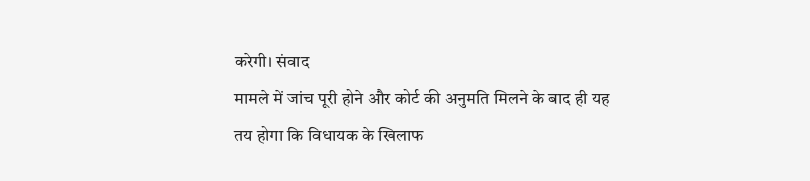करेगी। संवाद
मामले में जांच पूरी होने और कोर्ट की अनुमति मिलने के बाद ही यह तय होगा कि विधायक के खिलाफ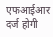एफआईआर दर्ज होगी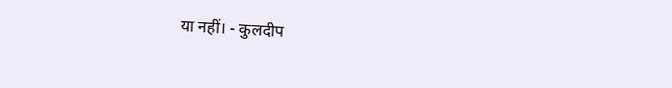या नहीं। - कुलदीप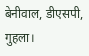बेनीवाल, डीएसपी, गुहला।